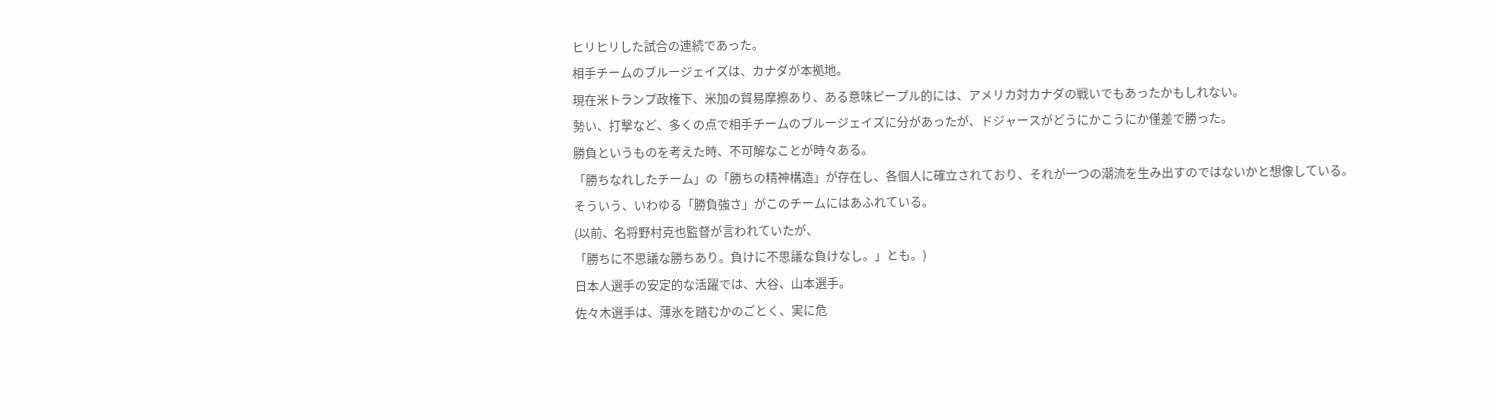ヒリヒリした試合の連続であった。
相手チームのブルージェイズは、カナダが本拠地。
現在米トランプ政権下、米加の貿易摩擦あり、ある意味ピープル的には、アメリカ対カナダの戦いでもあったかもしれない。
勢い、打撃など、多くの点で相手チームのブルージェイズに分があったが、ドジャースがどうにかこうにか僅差で勝った。
勝負というものを考えた時、不可解なことが時々ある。
「勝ちなれしたチーム」の「勝ちの精神構造」が存在し、各個人に確立されており、それが一つの潮流を生み出すのではないかと想像している。
そういう、いわゆる「勝負強さ」がこのチームにはあふれている。
(以前、名将野村克也監督が言われていたが、
「勝ちに不思議な勝ちあり。負けに不思議な負けなし。」とも。)
日本人選手の安定的な活躍では、大谷、山本選手。
佐々木選手は、薄氷を踏むかのごとく、実に危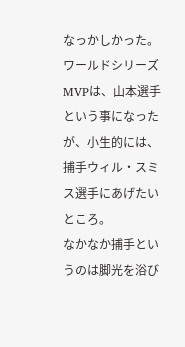なっかしかった。
ワールドシリーズMVPは、山本選手という事になったが、小生的には、捕手ウィル・スミス選手にあげたいところ。
なかなか捕手というのは脚光を浴び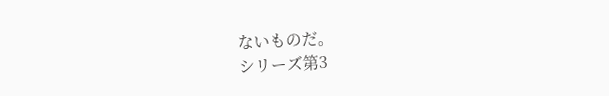ないものだ。
シリーズ第3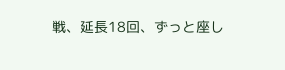戦、延長18回、ずっと座し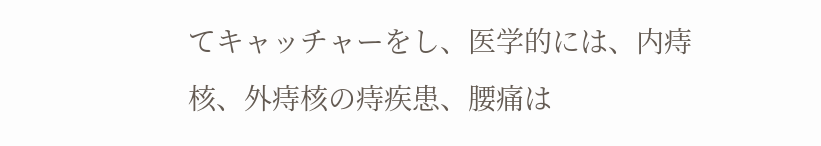てキャッチャーをし、医学的には、内痔核、外痔核の痔疾患、腰痛は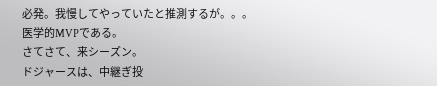必発。我慢してやっていたと推測するが。。。
医学的MVPである。
さてさて、来シーズン。
ドジャースは、中継ぎ投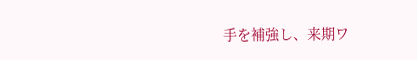手を補強し、来期ワ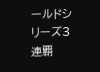ールドシリーズ3連覇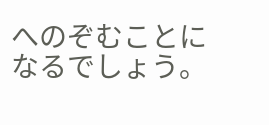へのぞむことになるでしょう。